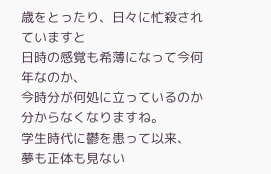歳をとったり、日々に忙殺されていますと
日時の感覚も希薄になって今何年なのか、
今時分が何処に立っているのか分からなくなりますね。
学生時代に鬱を患って以来、
夢も正体も見ない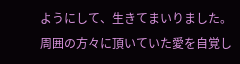ようにして、生きてまいりました。
周囲の方々に頂いていた愛を自覚し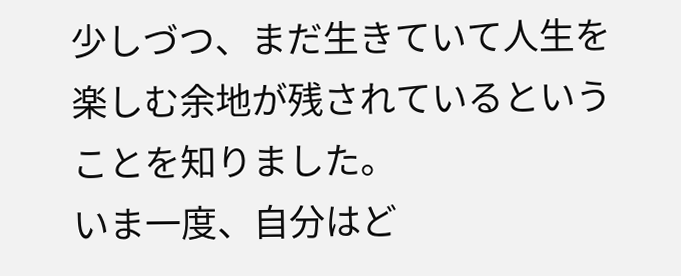少しづつ、まだ生きていて人生を楽しむ余地が残されているということを知りました。
いま一度、自分はど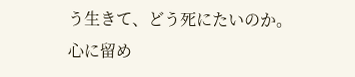う生きて、どう死にたいのか。
心に留め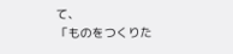て、
「ものをつくりた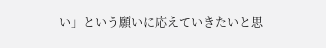い」という願いに応えていきたいと思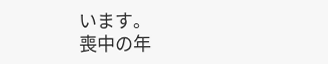います。
喪中の年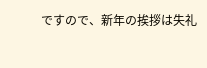ですので、新年の挨拶は失礼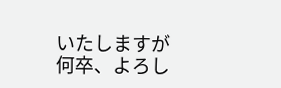いたしますが
何卒、よろし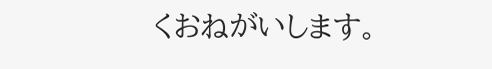くおねがいします。